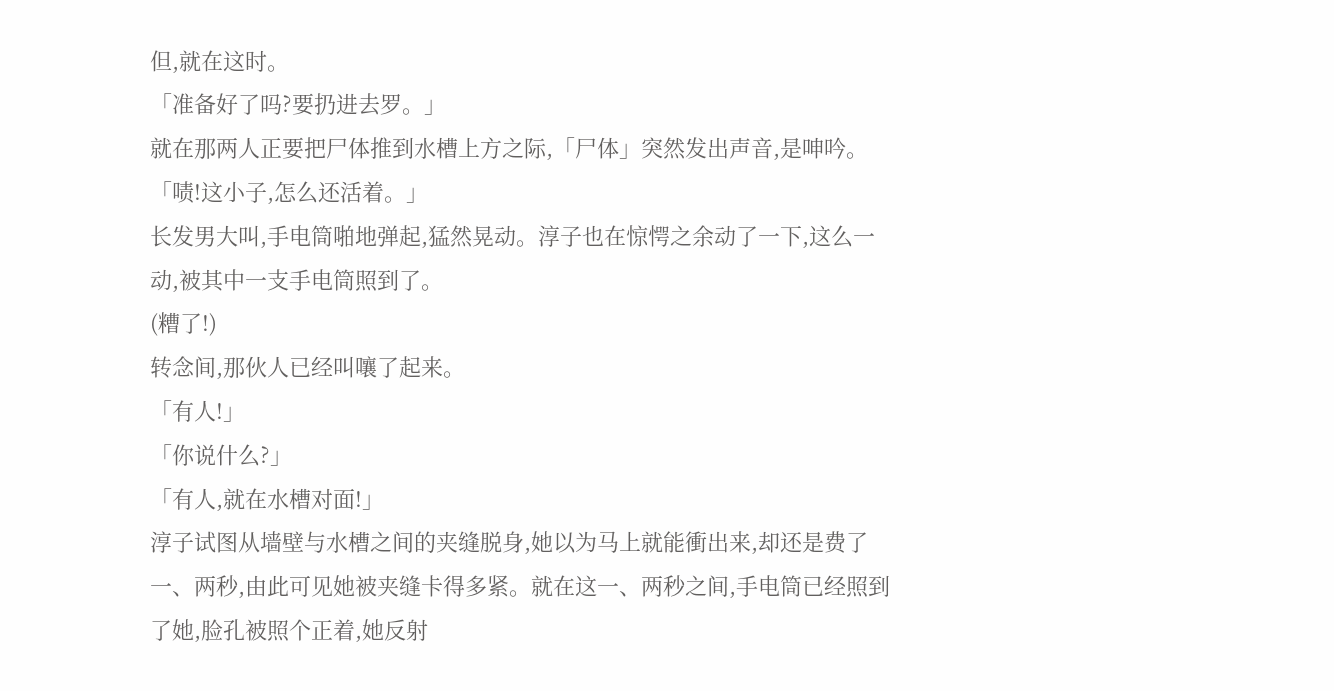但,就在这时。
「准备好了吗?要扔进去罗。」
就在那两人正要把尸体推到水槽上方之际,「尸体」突然发出声音,是呻吟。
「啧!这小子,怎么还活着。」
长发男大叫,手电筒啪地弹起,猛然晃动。淳子也在惊愕之余动了一下,这么一动,被其中一支手电筒照到了。
(糟了!)
转念间,那伙人已经叫嚷了起来。
「有人!」
「你说什么?」
「有人,就在水槽对面!」
淳子试图从墙壁与水槽之间的夹缝脱身,她以为马上就能衝出来,却还是费了一、两秒,由此可见她被夹缝卡得多紧。就在这一、两秒之间,手电筒已经照到了她,脸孔被照个正着,她反射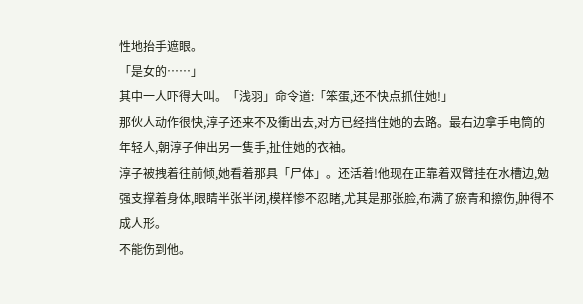性地抬手遮眼。
「是女的……」
其中一人吓得大叫。「浅羽」命令道:「笨蛋,还不快点抓住她!」
那伙人动作很快,淳子还来不及衝出去,对方已经挡住她的去路。最右边拿手电筒的年轻人,朝淳子伸出另一隻手,扯住她的衣袖。
淳子被拽着往前倾,她看着那具「尸体」。还活着!他现在正靠着双臂挂在水槽边,勉强支撑着身体,眼睛半张半闭,模样惨不忍睹,尤其是那张脸,布满了瘀青和擦伤,肿得不成人形。
不能伤到他。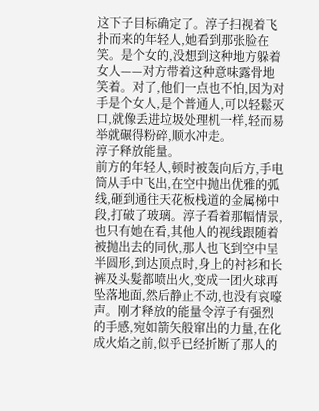这下子目标确定了。淳子扫视着飞扑而来的年轻人,她看到那张脸在笑。是个女的,没想到这种地方躲着女人——对方带着这种意味露骨地笑着。对了,他们一点也不怕,因为对手是个女人,是个普通人,可以轻鬆灭口,就像丢进垃圾处理机一样,轻而易举就碾得粉碎,顺水冲走。
淳子释放能量。
前方的年轻人,顿时被轰向后方,手电筒从手中飞出,在空中抛出优雅的弧线,砸到通往天花板栈道的金属梯中段,打破了玻璃。淳子看着那幅情景,也只有她在看,其他人的视线跟随着被抛出去的同伙,那人也飞到空中呈半圆形,到达顶点时,身上的衬衫和长裤及头髮都喷出火,变成一团火球再坠落地面,然后静止不动,也没有哀嚎声。刚才释放的能量令淳子有强烈的手感,宛如箭矢般窜出的力量,在化成火焰之前,似乎已经折断了那人的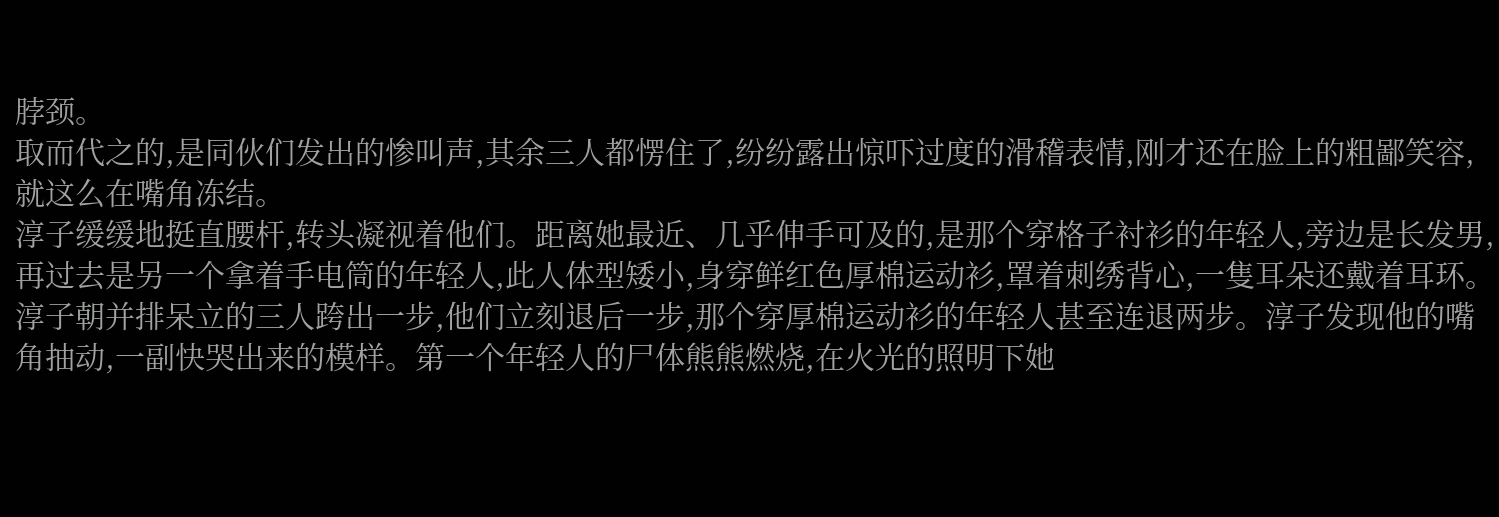脖颈。
取而代之的,是同伙们发出的惨叫声,其余三人都愣住了,纷纷露出惊吓过度的滑稽表情,刚才还在脸上的粗鄙笑容,就这么在嘴角冻结。
淳子缓缓地挺直腰杆,转头凝视着他们。距离她最近、几乎伸手可及的,是那个穿格子衬衫的年轻人,旁边是长发男,再过去是另一个拿着手电筒的年轻人,此人体型矮小,身穿鲜红色厚棉运动衫,罩着刺绣背心,一隻耳朵还戴着耳环。
淳子朝并排呆立的三人跨出一步,他们立刻退后一步,那个穿厚棉运动衫的年轻人甚至连退两步。淳子发现他的嘴角抽动,一副快哭出来的模样。第一个年轻人的尸体熊熊燃烧,在火光的照明下她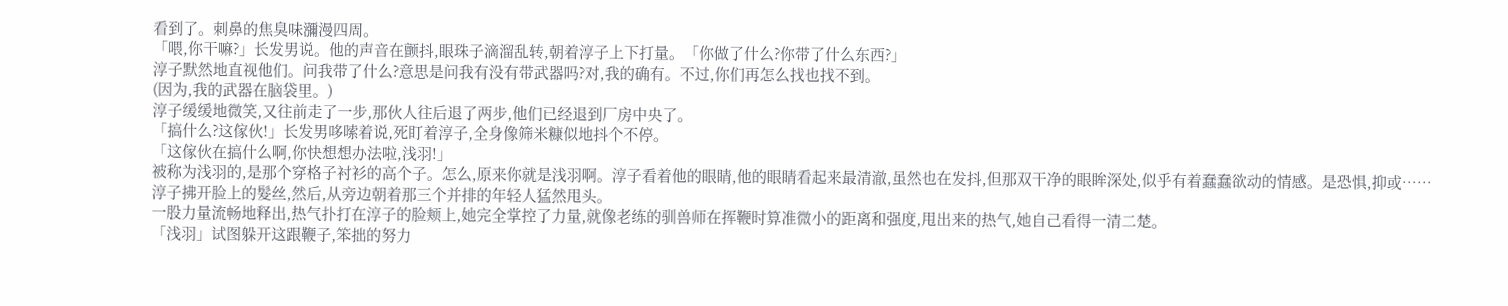看到了。刺鼻的焦臭味瀰漫四周。
「喂,你干嘛?」长发男说。他的声音在颤抖,眼珠子滴溜乱转,朝着淳子上下打量。「你做了什么?你带了什么东西?」
淳子默然地直视他们。问我带了什么?意思是问我有没有带武器吗?对,我的确有。不过,你们再怎么找也找不到。
(因为,我的武器在脑袋里。)
淳子缓缓地微笑,又往前走了一步,那伙人往后退了两步,他们已经退到厂房中央了。
「搞什么?这傢伙!」长发男哆嗦着说,死盯着淳子,全身像筛米糠似地抖个不停。
「这傢伙在搞什么啊,你快想想办法啦,浅羽!」
被称为浅羽的,是那个穿格子衬衫的高个子。怎么,原来你就是浅羽啊。淳子看着他的眼睛,他的眼睛看起来最清澈,虽然也在发抖,但那双干净的眼眸深处,似乎有着蠢蠢欲动的情感。是恐惧,抑或……
淳子拂开脸上的髮丝,然后,从旁边朝着那三个并排的年轻人猛然甩头。
一股力量流畅地释出,热气扑打在淳子的脸颊上,她完全掌控了力量,就像老练的驯兽师在挥鞭时算准微小的距离和强度,甩出来的热气,她自己看得一清二楚。
「浅羽」试图躲开这跟鞭子,笨拙的努力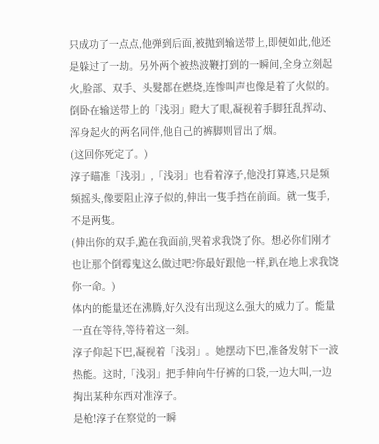只成功了一点点,他弹到后面,被抛到输送带上,即便如此,他还是躲过了一劫。另外两个被热波鞭打到的一瞬间,全身立刻起火,脸部、双手、头髮都在燃烧,连惨叫声也像是着了火似的。倒卧在输送带上的「浅羽」瞪大了眼,凝视着手脚狂乱挥动、浑身起火的两名同伴,他自己的裤脚则冒出了烟。
(这回你死定了。)
淳子瞄准「浅羽」,「浅羽」也看着淳子,他没打算逃,只是频频摇头,像要阻止淳子似的,伸出一隻手挡在前面。就一隻手,不是两隻。
(伸出你的双手,跪在我面前,哭着求我饶了你。想必你们刚才也让那个倒霉鬼这么做过吧?你最好跟他一样,趴在地上求我饶你一命。)
体内的能量还在沸腾,好久没有出现这么强大的威力了。能量一直在等待,等待着这一刻。
淳子仰起下巴,凝视着「浅羽」。她摆动下巴,准备发射下一波热能。这时,「浅羽」把手伸向牛仔裤的口袋,一边大叫,一边掏出某种东西对准淳子。
是枪!淳子在察觉的一瞬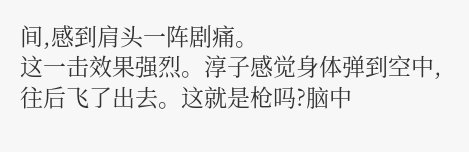间,感到肩头一阵剧痛。
这一击效果强烈。淳子感觉身体弹到空中,往后飞了出去。这就是枪吗?脑中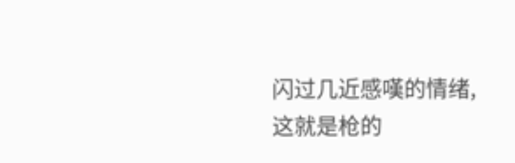闪过几近感嘆的情绪,这就是枪的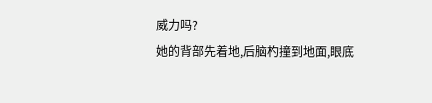威力吗?
她的背部先着地,后脑杓撞到地面,眼底